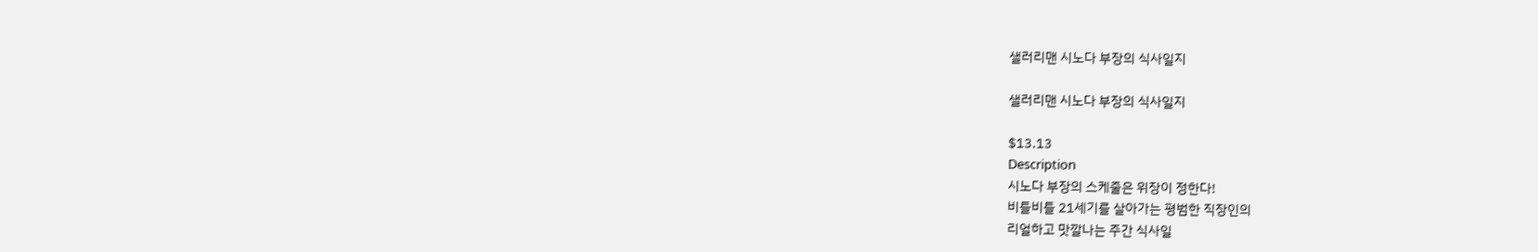샐러리맨 시노다 부장의 식사일지

샐러리맨 시노다 부장의 식사일지

$13.13
Description
시노다 부장의 스케줄은 위장이 정한다!
비틀비틀 21세기를 살아가는 평범한 직장인의
리얼하고 맛깔나는 주간 식사일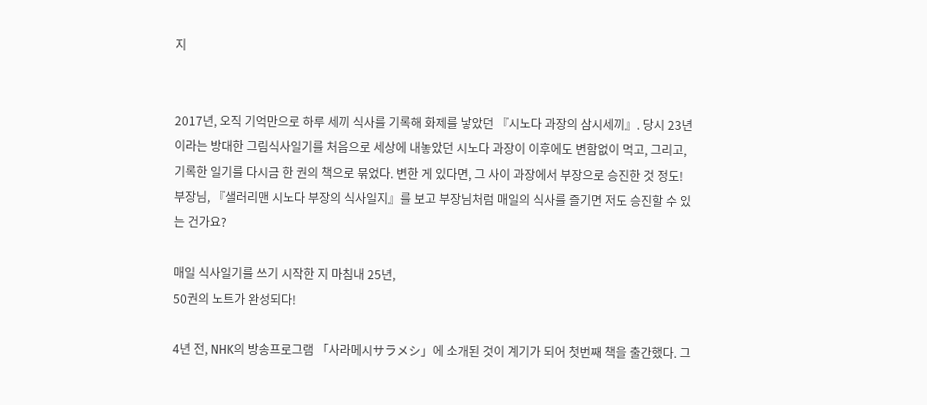지


2017년, 오직 기억만으로 하루 세끼 식사를 기록해 화제를 낳았던 『시노다 과장의 삼시세끼』. 당시 23년이라는 방대한 그림식사일기를 처음으로 세상에 내놓았던 시노다 과장이 이후에도 변함없이 먹고, 그리고, 기록한 일기를 다시금 한 권의 책으로 묶었다. 변한 게 있다면, 그 사이 과장에서 부장으로 승진한 것 정도! 부장님, 『샐러리맨 시노다 부장의 식사일지』를 보고 부장님처럼 매일의 식사를 즐기면 저도 승진할 수 있는 건가요?

매일 식사일기를 쓰기 시작한 지 마침내 25년,
50권의 노트가 완성되다!

4년 전, NHK의 방송프로그램 「사라메시サラメシ」에 소개된 것이 계기가 되어 첫번째 책을 출간했다. 그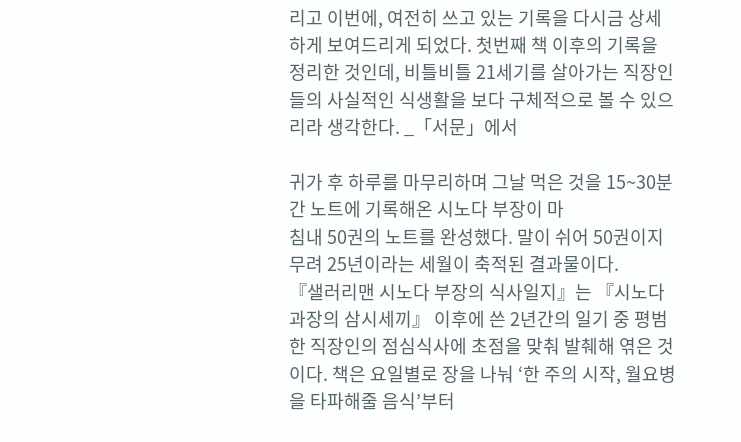리고 이번에, 여전히 쓰고 있는 기록을 다시금 상세하게 보여드리게 되었다. 첫번째 책 이후의 기록을 정리한 것인데, 비틀비틀 21세기를 살아가는 직장인들의 사실적인 식생활을 보다 구체적으로 볼 수 있으리라 생각한다. _「서문」에서

귀가 후 하루를 마무리하며 그날 먹은 것을 15~30분간 노트에 기록해온 시노다 부장이 마
침내 50권의 노트를 완성했다. 말이 쉬어 50권이지 무려 25년이라는 세월이 축적된 결과물이다.
『샐러리맨 시노다 부장의 식사일지』는 『시노다 과장의 삼시세끼』 이후에 쓴 2년간의 일기 중 평범한 직장인의 점심식사에 초점을 맞춰 발췌해 엮은 것이다. 책은 요일별로 장을 나눠 ‘한 주의 시작, 월요병을 타파해줄 음식’부터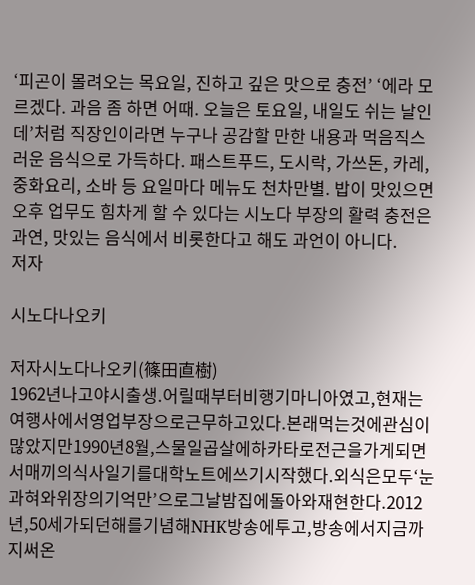‘피곤이 몰려오는 목요일, 진하고 깊은 맛으로 충전’ ‘에라 모르겠다. 과음 좀 하면 어때. 오늘은 토요일, 내일도 쉬는 날인데’처럼 직장인이라면 누구나 공감할 만한 내용과 먹음직스러운 음식으로 가득하다. 패스트푸드, 도시락, 가쓰돈, 카레, 중화요리, 소바 등 요일마다 메뉴도 천차만별. 밥이 맛있으면 오후 업무도 힘차게 할 수 있다는 시노다 부장의 활력 충전은 과연, 맛있는 음식에서 비롯한다고 해도 과언이 아니다.
저자

시노다나오키

저자시노다나오키(篠田直樹)
1962년나고야시출생.어릴때부터비행기마니아였고,현재는여행사에서영업부장으로근무하고있다.본래먹는것에관심이많았지만1990년8월,스물일곱살에하카타로전근을가게되면서매끼의식사일기를대학노트에쓰기시작했다.외식은모두‘눈과혀와위장의기억만’으로그날밤집에돌아와재현한다.2012년,50세가되던해를기념해NHK방송에투고,방송에서지금까지써온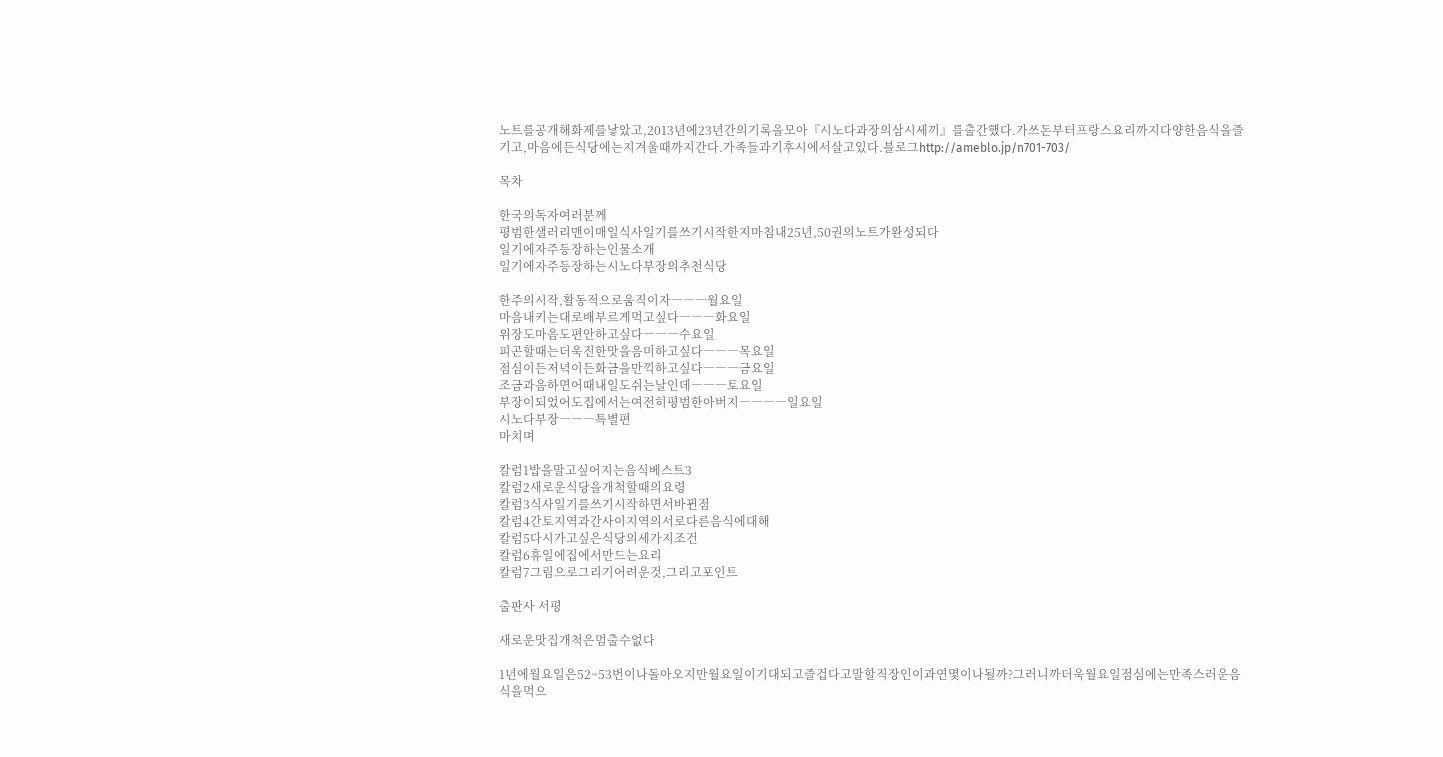노트를공개해화제를낳았고,2013년에23년간의기록을모아『시노다과장의삼시세끼』를출간했다.가쓰돈부터프랑스요리까지다양한음식을즐기고,마음에든식당에는지겨울때까지간다.가족들과기후시에서살고있다.블로그http://ameblo.jp/n701-703/

목차

한국의독자여러분께
평범한샐러리맨이매일식사일기를쓰기시작한지마침내25년,50권의노트가완성되다
일기에자주등장하는인물소개
일기에자주등장하는시노다부장의추천식당

한주의시작,활동적으로움직이자―――월요일
마음내키는대로배부르게먹고싶다―――화요일
위장도마음도편안하고싶다―――수요일
피곤할때는더욱진한맛을음미하고싶다―――목요일
점심이든저녁이든화금을만끽하고싶다―――금요일
조금과음하면어때내일도쉬는날인데―――토요일
부장이되었어도집에서는여전히평범한아버지――――일요일
시노다부장―――특별편
마치며

칼럼1밥을말고싶어지는음식베스트3
칼럼2새로운식당을개척할때의요령
칼럼3식사일기를쓰기시작하면서바뀐점
칼럼4간토지역과간사이지역의서로다른음식에대해
칼럼5다시가고싶은식당의세가지조건
칼럼6휴일에집에서만드는요리
칼럼7그림으로그리기어려운것,그리고포인트

출판사 서평

새로운맛집개척은멈출수없다

1년에월요일은52~53번이나돌아오지만월요일이기대되고즐겁다고말할직장인이과연몇이나될까?그러니까더욱월요일점심에는만족스러운음식을먹으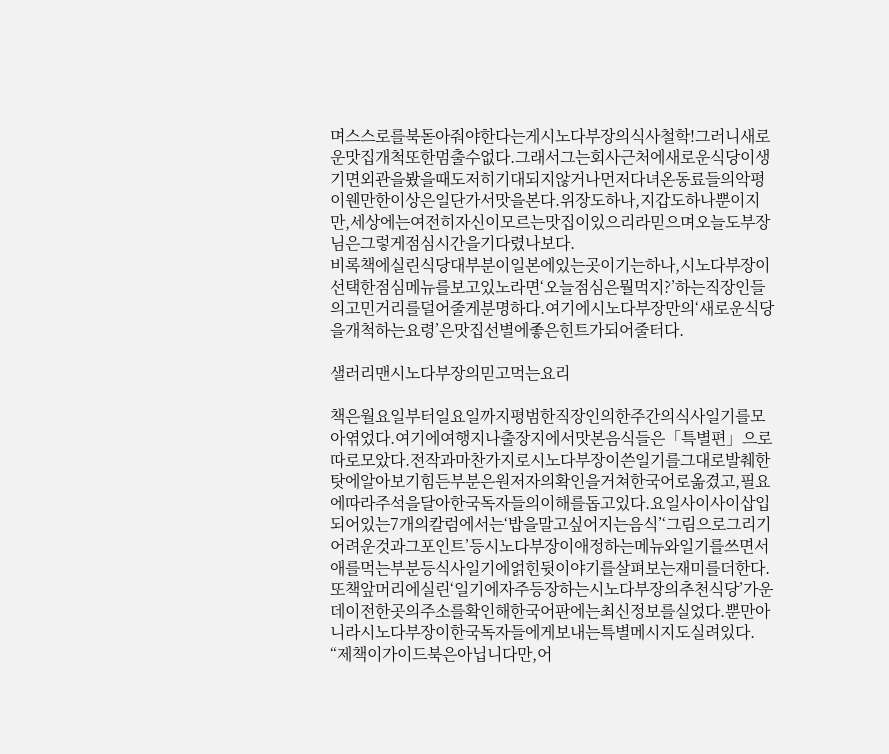며스스로를북돋아줘야한다는게시노다부장의식사철학!그러니새로운맛집개척또한멈출수없다.그래서그는회사근처에새로운식당이생기면외관을봤을때도저히기대되지않거나먼저다녀온동료들의악평이웬만한이상은일단가서맛을본다.위장도하나,지갑도하나뿐이지만,세상에는여전히자신이모르는맛집이있으리라믿으며오늘도부장님은그렇게점심시간을기다렸나보다.
비록책에실린식당대부분이일본에있는곳이기는하나,시노다부장이선택한점심메뉴를보고있노라면‘오늘점심은뭘먹지?’하는직장인들의고민거리를덜어줄게분명하다.여기에시노다부장만의‘새로운식당을개척하는요령’은맛집선별에좋은힌트가되어줄터다.

샐러리맨시노다부장의믿고먹는요리

책은월요일부터일요일까지평범한직장인의한주간의식사일기를모아엮었다.여기에여행지나출장지에서맛본음식들은「특별편」으로따로모았다.전작과마찬가지로시노다부장이쓴일기를그대로발췌한탓에알아보기힘든부분은원저자의확인을거쳐한국어로옮겼고,필요에따라주석을달아한국독자들의이해를돕고있다.요일사이사이삽입되어있는7개의칼럼에서는‘밥을말고싶어지는음식’‘그림으로그리기어려운것과그포인트’등시노다부장이애정하는메뉴와일기를쓰면서애를먹는부분등식사일기에얽힌뒷이야기를살펴보는재미를더한다.또책앞머리에실린‘일기에자주등장하는시노다부장의추천식당’가운데이전한곳의주소를확인해한국어판에는최신정보를실었다.뿐만아니라시노다부장이한국독자들에게보내는특별메시지도실려있다.
“제책이가이드북은아닙니다만,어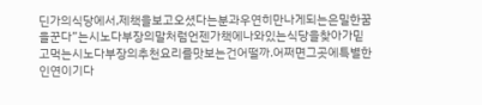딘가의식당에서,제책을보고오셨다는분과우연히만나게되는은밀한꿈을꾼다”는시노다부장의말처럼언젠가책에나와있는식당을찾아가믿고먹는시노다부장의추천요리를맛보는건어떨까.어쩌면그곳에특별한인연이기다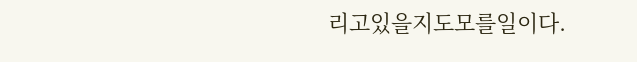리고있을지도모를일이다.